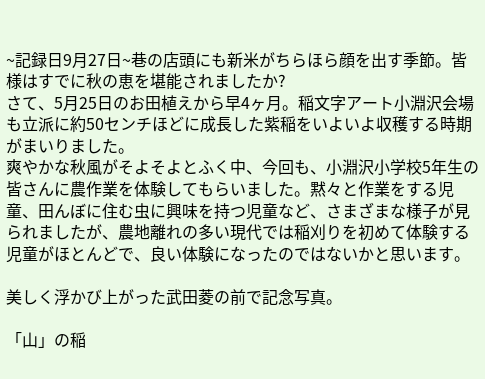~記録日9月27日~巷の店頭にも新米がちらほら顔を出す季節。皆様はすでに秋の恵を堪能されましたか?
さて、5月25日のお田植えから早4ヶ月。稲文字アート小淵沢会場も立派に約50センチほどに成長した紫稲をいよいよ収穫する時期がまいりました。
爽やかな秋風がそよそよとふく中、今回も、小淵沢小学校5年生の皆さんに農作業を体験してもらいました。黙々と作業をする児童、田んぼに住む虫に興味を持つ児童など、さまざまな様子が見られましたが、農地離れの多い現代では稲刈りを初めて体験する児童がほとんどで、良い体験になったのではないかと思います。

美しく浮かび上がった武田菱の前で記念写真。

「山」の稲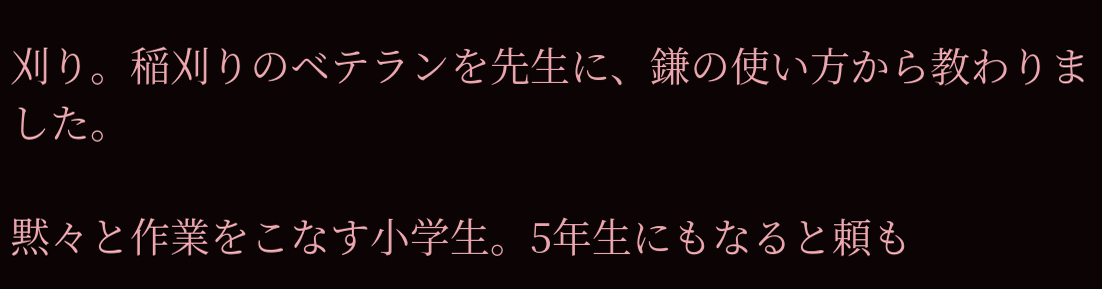刈り。稲刈りのベテランを先生に、鎌の使い方から教わりました。

黙々と作業をこなす小学生。5年生にもなると頼も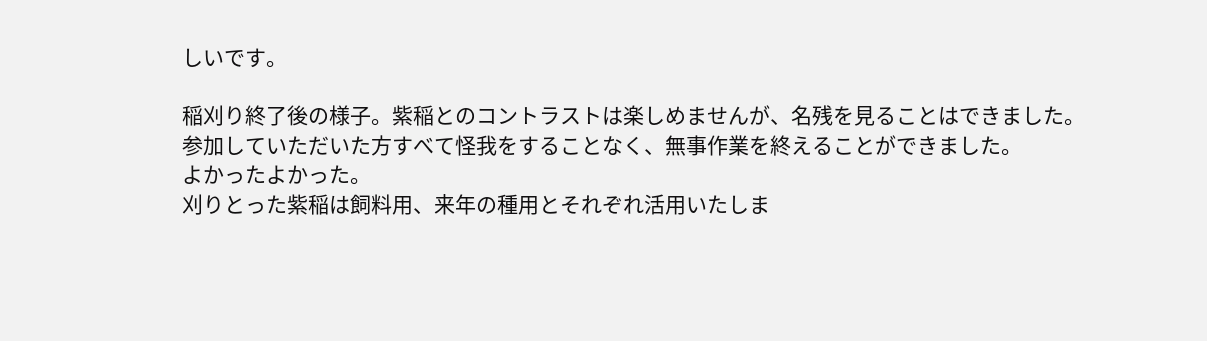しいです。

稲刈り終了後の様子。紫稲とのコントラストは楽しめませんが、名残を見ることはできました。
参加していただいた方すべて怪我をすることなく、無事作業を終えることができました。
よかったよかった。
刈りとった紫稲は飼料用、来年の種用とそれぞれ活用いたしま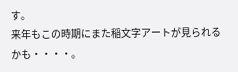す。
来年もこの時期にまた稲文字アートが見られるかも・・・・。